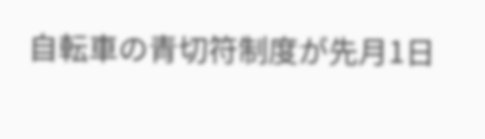自転車の青切符制度が先月1日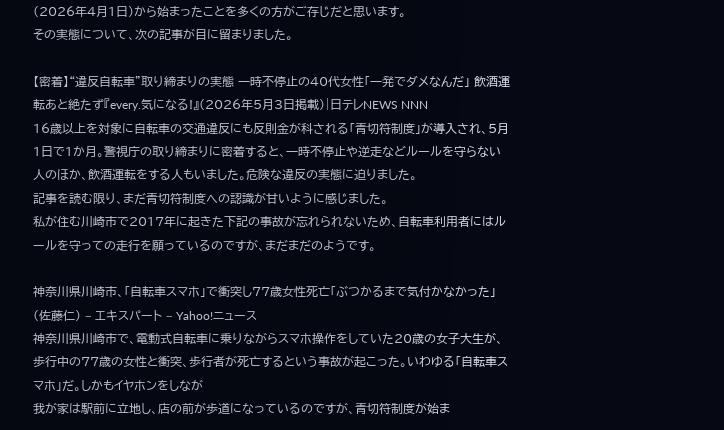(2026年4月1日)から始まったことを多くの方がご存じだと思います。
その実態について、次の記事が目に留まりました。

【密着】“違反自転車”取り締まりの実態 一時不停止の40代女性「一発でダメなんだ」 飲酒運転あと絶たず『every.気になる!』(2026年5月3日掲載)|日テレNEWS NNN
16歳以上を対象に自転車の交通違反にも反則金が科される「青切符制度」が導入され、5月1日で1か月。警視庁の取り締まりに密着すると、一時不停止や逆走などルールを守らない人のほか、飲酒運転をする人もいました。危険な違反の実態に迫りました。
記事を読む限り、まだ青切符制度への認識が甘いように感じました。
私が住む川崎市で2017年に起きた下記の事故が忘れられないため、自転車利用者にはルールを守っての走行を願っているのですが、まだまだのようです。

神奈川県川崎市、「自転車スマホ」で衝突し77歳女性死亡「ぶつかるまで気付かなかった」(佐藤仁) – エキスパート – Yahoo!ニュース
神奈川県川崎市で、電動式自転車に乗りながらスマホ操作をしていた20歳の女子大生が、歩行中の77歳の女性と衝突、歩行者が死亡するという事故が起こった。いわゆる「自転車スマホ」だ。しかもイヤホンをしなが
我が家は駅前に立地し、店の前が歩道になっているのですが、青切符制度が始ま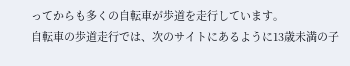ってからも多くの自転車が歩道を走行しています。
自転車の歩道走行では、次のサイトにあるように13歳未満の子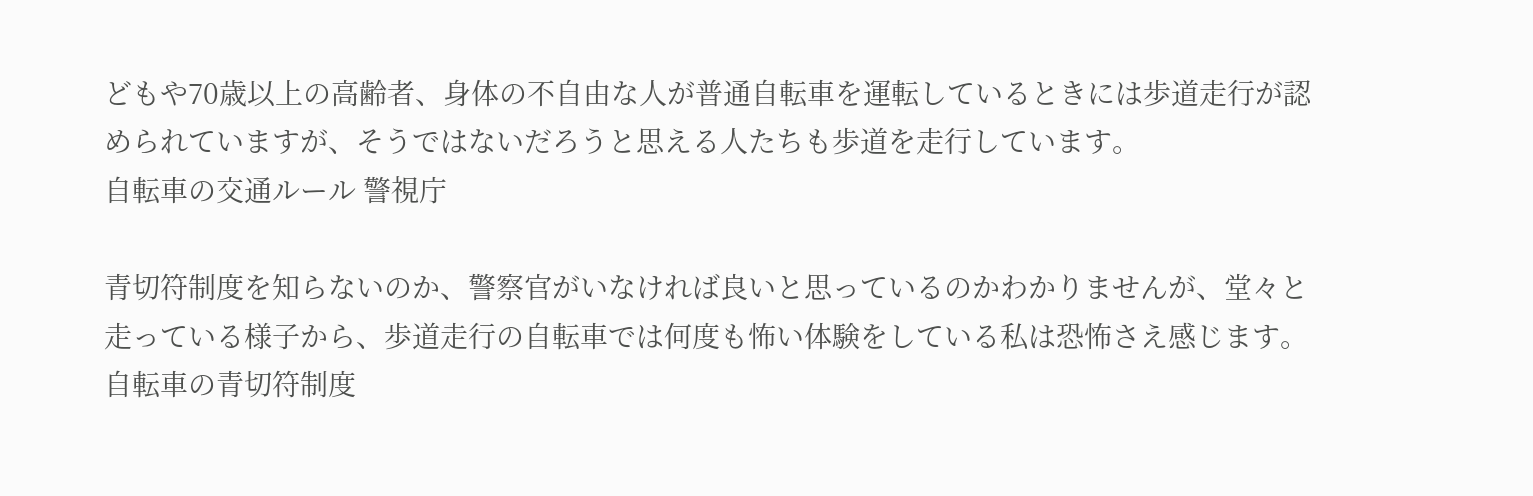どもや70歳以上の高齢者、身体の不自由な人が普通自転車を運転しているときには歩道走行が認められていますが、そうではないだろうと思える人たちも歩道を走行しています。
自転車の交通ルール 警視庁

青切符制度を知らないのか、警察官がいなければ良いと思っているのかわかりませんが、堂々と走っている様子から、歩道走行の自転車では何度も怖い体験をしている私は恐怖さえ感じます。
自転車の青切符制度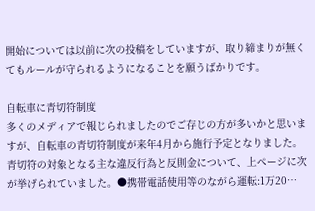開始については以前に次の投稿をしていますが、取り締まりが無くてもルールが守られるようになることを願うばかりです。

自転車に青切符制度
多くのメディアで報じられましたのでご存じの方が多いかと思いますが、自転車の青切符制度が来年4月から施行予定となりました。青切符の対象となる主な違反行為と反則金について、上ページに次が挙げられていました。●携帯電話使用等のながら運転:1万20…